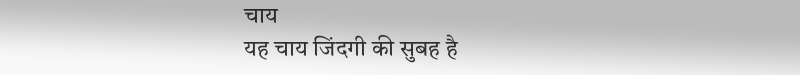चाय
यह चाय जिंदगी की सुबह है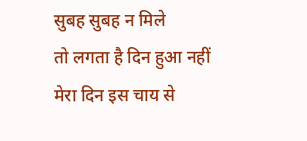सुबह सुबह न मिले
तो लगता है दिन हुआ नहीं
मेरा दिन इस चाय से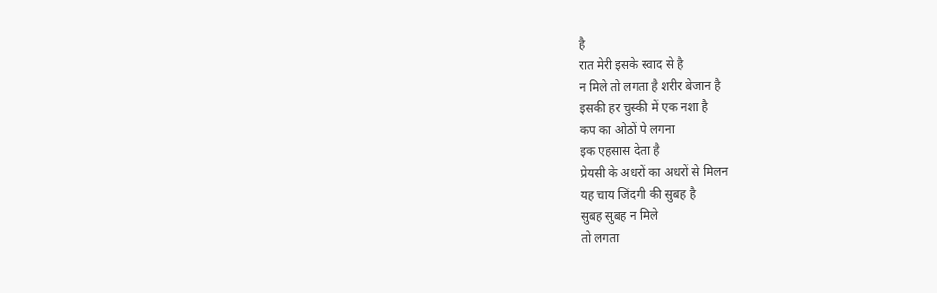है
रात मेरी इसके स्वाद से है
न मिले तो लगता है शरीर बेजान है
इसकी हर चुस्की में एक नशा है
कप का ओठों पे लगना
इक एहसास देता है
प्रेयसी के अधरों का अधरों से मिलन
यह चाय जिंदगी की सुबह है
सुबह सुबह न मिले
तो लगता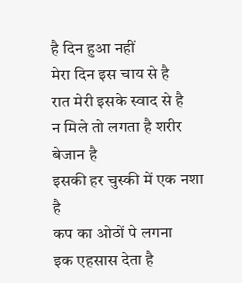है दिन हुआ नहीं
मेरा दिन इस चाय से है
रात मेरी इसके स्वाद से है
न मिले तो लगता है शरीर बेजान है
इसकी हर चुस्की में एक नशा है
कप का ओठों पे लगना
इक एहसास देता है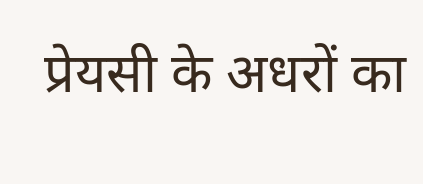प्रेयसी के अधरों का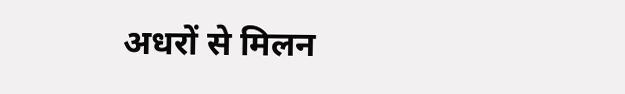अधरों से मिलन